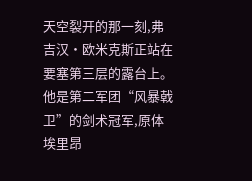天空裂开的那一刻,弗吉汉·欧米克斯正站在要塞第三层的露台上。
他是第二军团“风暴戟卫”的剑术冠军,原体埃里昂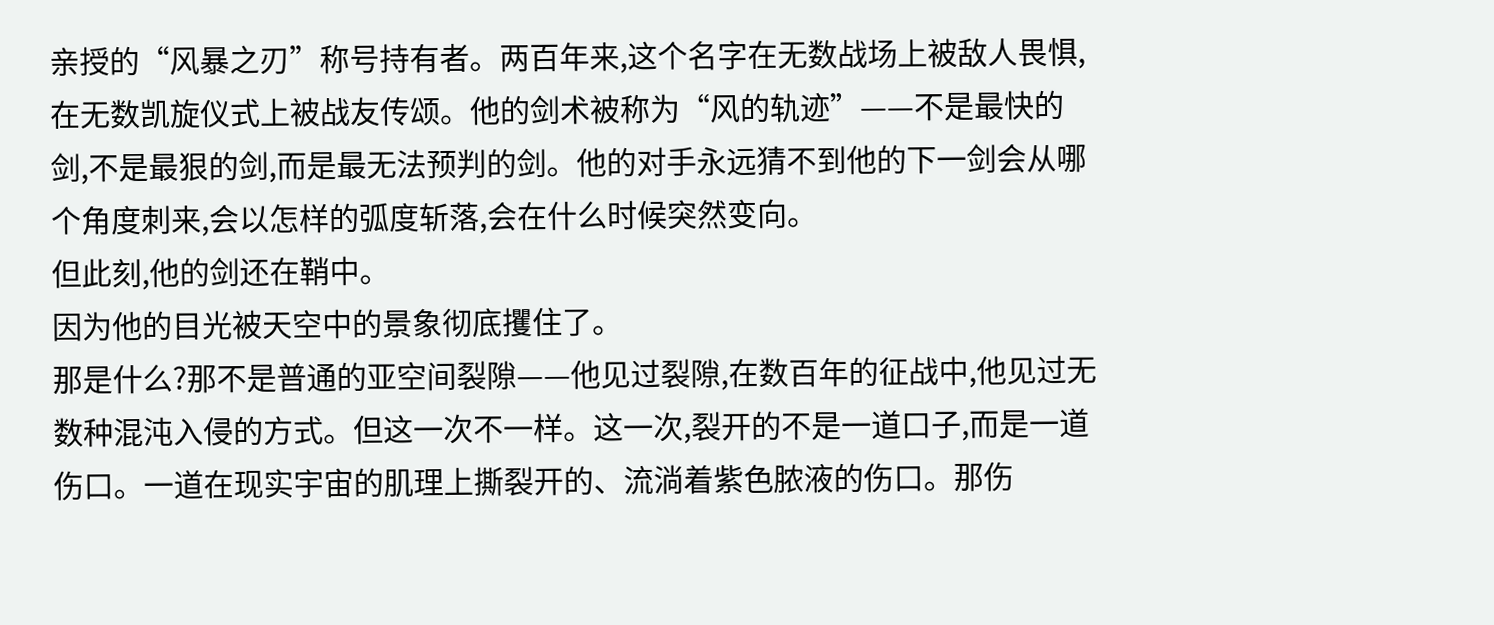亲授的“风暴之刃”称号持有者。两百年来,这个名字在无数战场上被敌人畏惧,在无数凯旋仪式上被战友传颂。他的剑术被称为“风的轨迹”——不是最快的剑,不是最狠的剑,而是最无法预判的剑。他的对手永远猜不到他的下一剑会从哪个角度刺来,会以怎样的弧度斩落,会在什么时候突然变向。
但此刻,他的剑还在鞘中。
因为他的目光被天空中的景象彻底攫住了。
那是什么?那不是普通的亚空间裂隙——他见过裂隙,在数百年的征战中,他见过无数种混沌入侵的方式。但这一次不一样。这一次,裂开的不是一道口子,而是一道伤口。一道在现实宇宙的肌理上撕裂开的、流淌着紫色脓液的伤口。那伤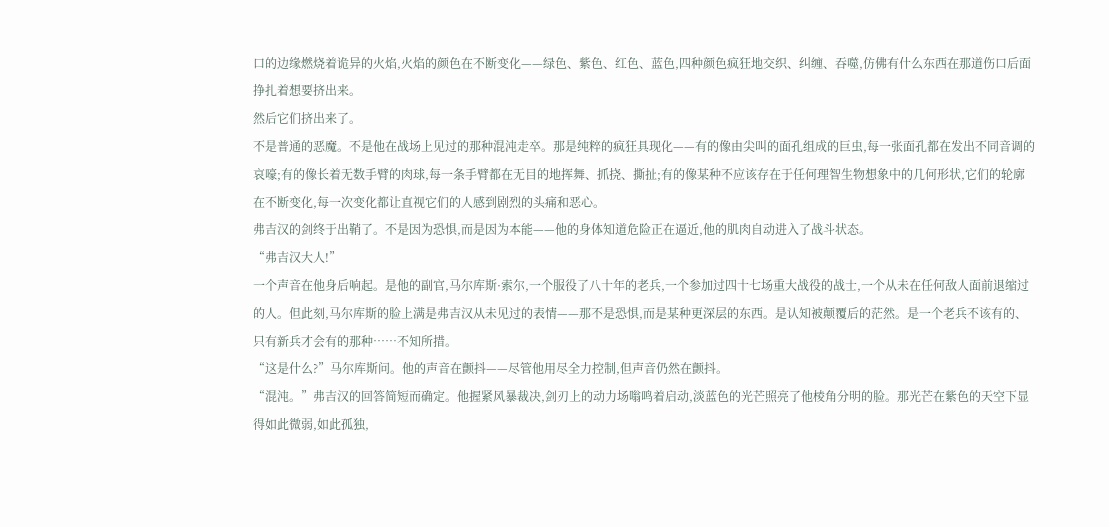口的边缘燃烧着诡异的火焰,火焰的颜色在不断变化——绿色、紫色、红色、蓝色,四种颜色疯狂地交织、纠缠、吞噬,仿佛有什么东西在那道伤口后面挣扎着想要挤出来。
然后它们挤出来了。
不是普通的恶魔。不是他在战场上见过的那种混沌走卒。那是纯粹的疯狂具现化——有的像由尖叫的面孔组成的巨虫,每一张面孔都在发出不同音调的哀嚎;有的像长着无数手臂的肉球,每一条手臂都在无目的地挥舞、抓挠、撕扯;有的像某种不应该存在于任何理智生物想象中的几何形状,它们的轮廓在不断变化,每一次变化都让直视它们的人感到剧烈的头痛和恶心。
弗吉汉的剑终于出鞘了。不是因为恐惧,而是因为本能——他的身体知道危险正在逼近,他的肌肉自动进入了战斗状态。
“弗吉汉大人!”
一个声音在他身后响起。是他的副官,马尔库斯·索尔,一个服役了八十年的老兵,一个参加过四十七场重大战役的战士,一个从未在任何敌人面前退缩过的人。但此刻,马尔库斯的脸上满是弗吉汉从未见过的表情——那不是恐惧,而是某种更深层的东西。是认知被颠覆后的茫然。是一个老兵不该有的、只有新兵才会有的那种……不知所措。
“这是什么?”马尔库斯问。他的声音在颤抖——尽管他用尽全力控制,但声音仍然在颤抖。
“混沌。”弗吉汉的回答简短而确定。他握紧风暴裁决,剑刃上的动力场嗡鸣着启动,淡蓝色的光芒照亮了他棱角分明的脸。那光芒在紫色的天空下显得如此微弱,如此孤独,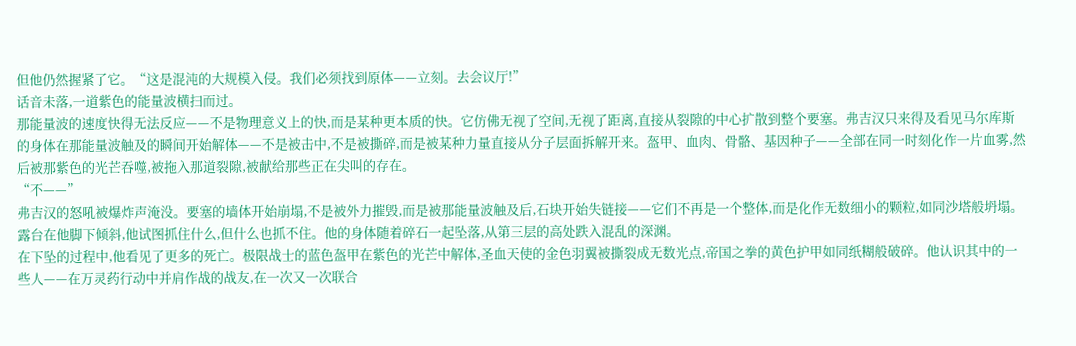但他仍然握紧了它。“这是混沌的大规模入侵。我们必须找到原体——立刻。去会议厅!”
话音未落,一道紫色的能量波横扫而过。
那能量波的速度快得无法反应——不是物理意义上的快,而是某种更本质的快。它仿佛无视了空间,无视了距离,直接从裂隙的中心扩散到整个要塞。弗吉汉只来得及看见马尔库斯的身体在那能量波触及的瞬间开始解体——不是被击中,不是被撕碎,而是被某种力量直接从分子层面拆解开来。盔甲、血肉、骨骼、基因种子——全部在同一时刻化作一片血雾,然后被那紫色的光芒吞噬,被拖入那道裂隙,被献给那些正在尖叫的存在。
“不——”
弗吉汉的怒吼被爆炸声淹没。要塞的墙体开始崩塌,不是被外力摧毁,而是被那能量波触及后,石块开始失链接——它们不再是一个整体,而是化作无数细小的颗粒,如同沙塔般坍塌。露台在他脚下倾斜,他试图抓住什么,但什么也抓不住。他的身体随着碎石一起坠落,从第三层的高处跌入混乱的深渊。
在下坠的过程中,他看见了更多的死亡。极限战士的蓝色盔甲在紫色的光芒中解体,圣血天使的金色羽翼被撕裂成无数光点,帝国之拳的黄色护甲如同纸糊般破碎。他认识其中的一些人——在万灵药行动中并肩作战的战友,在一次又一次联合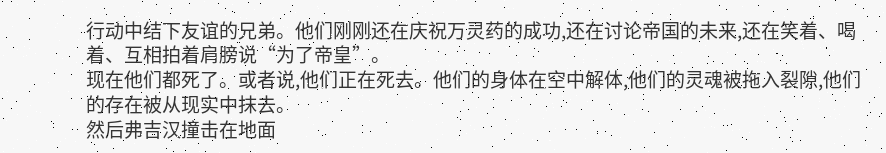行动中结下友谊的兄弟。他们刚刚还在庆祝万灵药的成功,还在讨论帝国的未来,还在笑着、喝着、互相拍着肩膀说“为了帝皇”。
现在他们都死了。或者说,他们正在死去。他们的身体在空中解体,他们的灵魂被拖入裂隙,他们的存在被从现实中抹去。
然后弗吉汉撞击在地面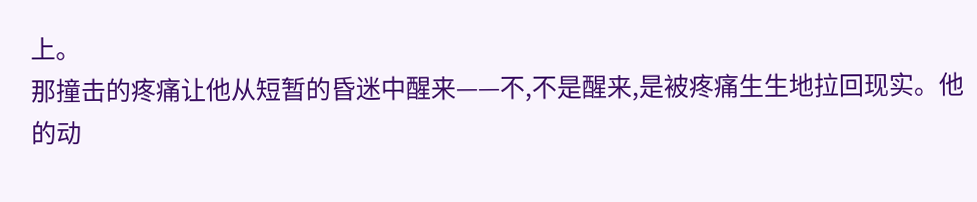上。
那撞击的疼痛让他从短暂的昏迷中醒来——不,不是醒来,是被疼痛生生地拉回现实。他的动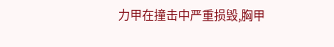力甲在撞击中严重损毁,胸甲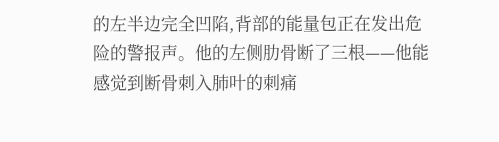的左半边完全凹陷,背部的能量包正在发出危险的警报声。他的左侧肋骨断了三根——他能感觉到断骨刺入肺叶的刺痛